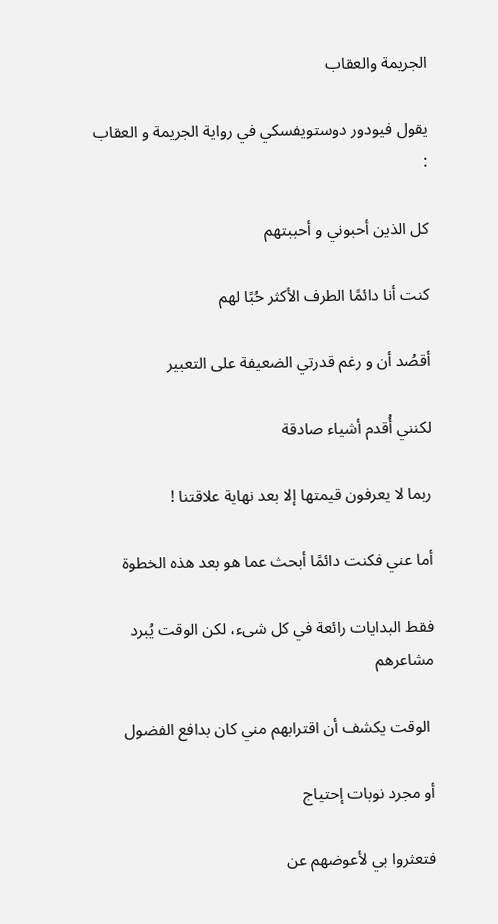الجريمة والعقاب

يقول فيودور دوستويفسكي في رواية الجريمة و العقاب :

كل الذين أحبوني و أحببتهم

كنت أنا دائمًا الطرف الأكثر حُبًا لهم

أقصُد أن و رغم قدرتي الضعيفة على التعبير

لكنني أُقدم أشياء صادقة

ربما لا يعرفون قيمتها إلا بعد نهاية علاقتنا !

أما عني فكنت دائمًا أبحث عما هو بعد هذه الخطوة

فقط البدايات رائعة في كل شىء، لكن الوقت يُبرد مشاعرهم

 الوقت يكشف أن اقترابهم مني كان بدافع الفضول

أو مجرد نوبات إحتياج

فتعثروا بي لأعوضهم عن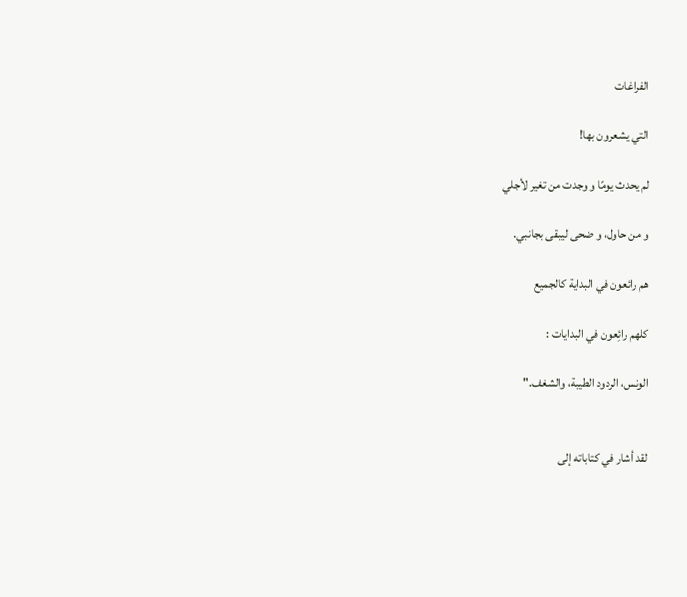الفراغات

التي يشعرون بها!

لم يحدث يومًا و وجدت من تغير لأجلي

و من حاول، و ضحى ليبقى بجانبي.

هم رائعون في البداية كالجميع

كلهم رائِعون في البدايات :

الونس، الردود الطيبة، والشغف."


لقد أشار في كتاباته إلى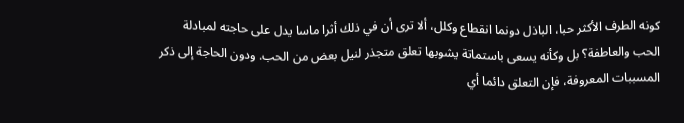كونه الطرف الأكثر حبا، الباذل دونما انقطاع وكلل، ألا ترى أن في ذلك أثرا ماسا يدل على حاجته لمبادلة الحب والعاطفة؟ بل وكأنه يسعى باستماتة يشوبها تعلق متجذر لنيل بعض من الحب. ودون الحاجة إلى ذكر المسببات المعروفة، فإن التعلق دائما أي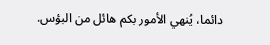دائما، يُنهي الأمور بكم هائل من البؤس.